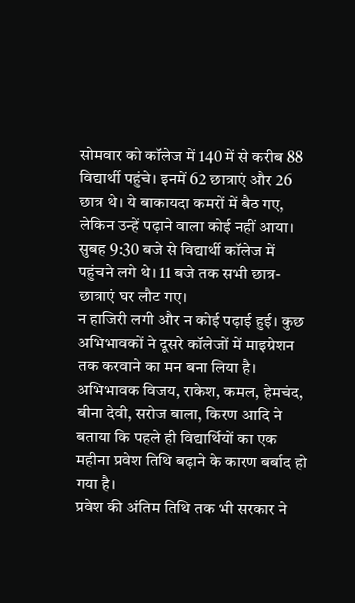सोमवार को कॉलेज में 140 में से करीब 88 विद्यार्थी पहुंचे। इनमें 62 छात्राएं और 26 छात्र थे। ये बाकायदा कमरों में बैठ गए, लेकिन उन्हें पढ़ाने वाला कोई नहीं आया। सुबह 9:30 बजे से विद्यार्थी कॉलेज में पहुंचने लगे थे। 11 बजे तक सभी छात्र-छात्राएं घर लौट गए।
न हाजिरी लगी और न कोई पढ़ाई हुई। कुछ अभिभावकों ने दूसरे कॉलेजों में माइग्रेशन तक करवाने का मन बना लिया है। अभिभावक विजय, राकेश, कमल, हेमचंद, बीना देवी, सरोज बाला, किरण आदि ने बताया कि पहले ही विद्यार्थियों का एक महीना प्रवेश तिथि बढ़ाने के कारण बर्बाद हो गया है।
प्रवेश की अंतिम तिथि तक भी सरकार ने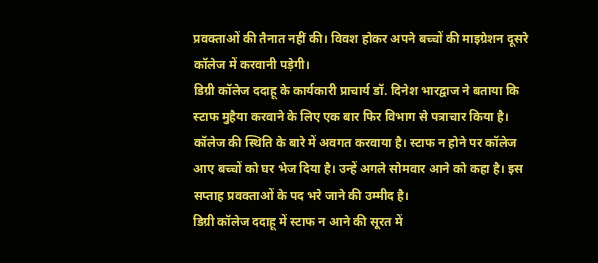प्रवक्ताओं की तैनात नहीं की। विवश होकर अपने बच्चों की माइग्रेशन दूसरे कॉलेज में करवानी पड़ेगी।
डिग्री कॉलेज ददाहू के कार्यकारी प्राचार्य डॉ. दिनेश भारद्वाज ने बताया कि स्टाफ मुहैया करवाने के लिए एक बार फिर विभाग से पत्राचार किया है। कॉलेज की स्थिति के बारे में अवगत करवाया है। स्टाफ न होने पर कॉलेज आए बच्चों को घर भेज दिया है। उन्हें अगले सोमवार आने को कहा है। इस सप्ताह प्रवक्ताओं के पद भरे जाने की उम्मीद है।
डिग्री कॉलेज ददाहू में स्टाफ न आने की सूरत में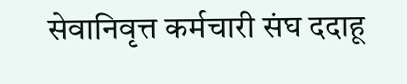सेवानिवृत्त कर्मचारी संघ ददाहू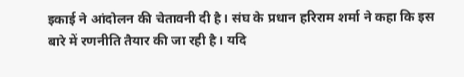इकाई ने आंदोलन की चेतावनी दी है। संघ के प्रधान हरिराम शर्मा ने कहा कि इस बारे में रणनीति तैयार की जा रही है। यदि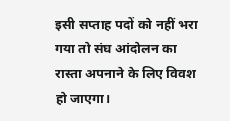इसी सप्ताह पदों को नहीं भरा गया तो संघ आंदोलन का रास्ता अपनाने के लिए विवश हो जाएगा।